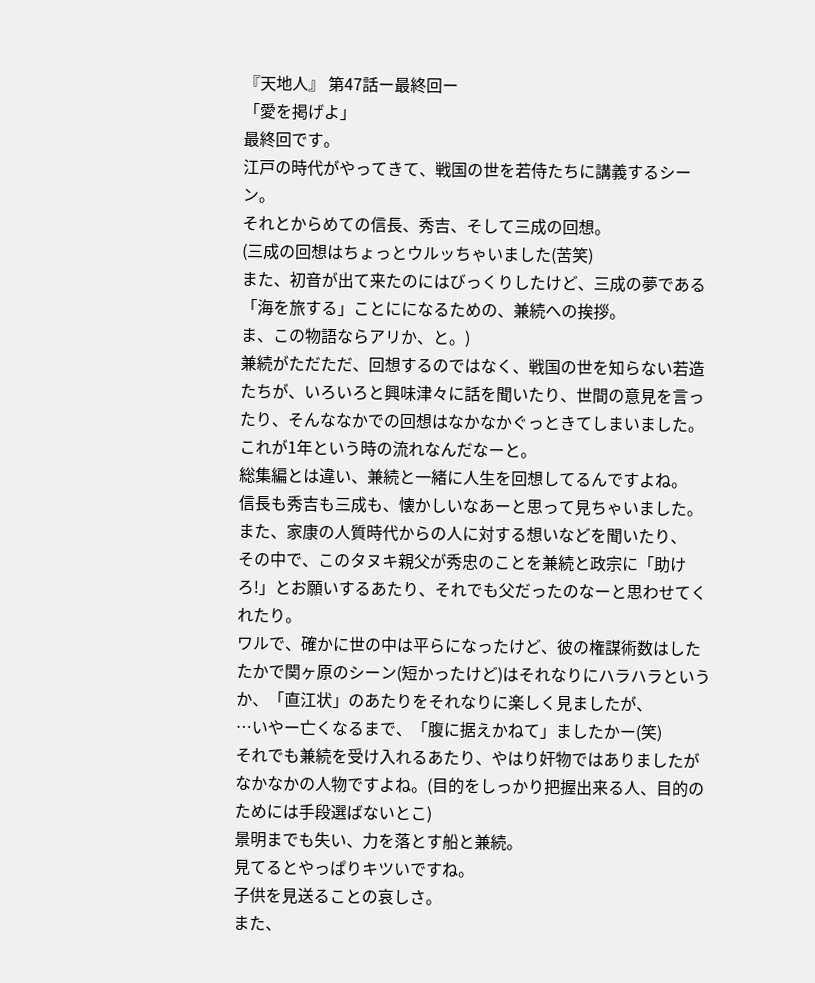『天地人』 第47話ー最終回ー
「愛を掲げよ」
最終回です。
江戸の時代がやってきて、戦国の世を若侍たちに講義するシーン。
それとからめての信長、秀吉、そして三成の回想。
(三成の回想はちょっとウルッちゃいました(苦笑)
また、初音が出て来たのにはびっくりしたけど、三成の夢である「海を旅する」ことにになるための、兼続への挨拶。
ま、この物語ならアリか、と。)
兼続がただただ、回想するのではなく、戦国の世を知らない若造たちが、いろいろと興味津々に話を聞いたり、世間の意見を言ったり、そんななかでの回想はなかなかぐっときてしまいました。
これが1年という時の流れなんだなーと。
総集編とは違い、兼続と一緒に人生を回想してるんですよね。
信長も秀吉も三成も、懐かしいなあーと思って見ちゃいました。
また、家康の人質時代からの人に対する想いなどを聞いたり、
その中で、このタヌキ親父が秀忠のことを兼続と政宗に「助けろ!」とお願いするあたり、それでも父だったのなーと思わせてくれたり。
ワルで、確かに世の中は平らになったけど、彼の権謀術数はしたたかで関ヶ原のシーン(短かったけど)はそれなりにハラハラというか、「直江状」のあたりをそれなりに楽しく見ましたが、
…いやー亡くなるまで、「腹に据えかねて」ましたかー(笑)
それでも兼続を受け入れるあたり、やはり奸物ではありましたがなかなかの人物ですよね。(目的をしっかり把握出来る人、目的のためには手段選ばないとこ)
景明までも失い、力を落とす船と兼続。
見てるとやっぱりキツいですね。
子供を見送ることの哀しさ。
また、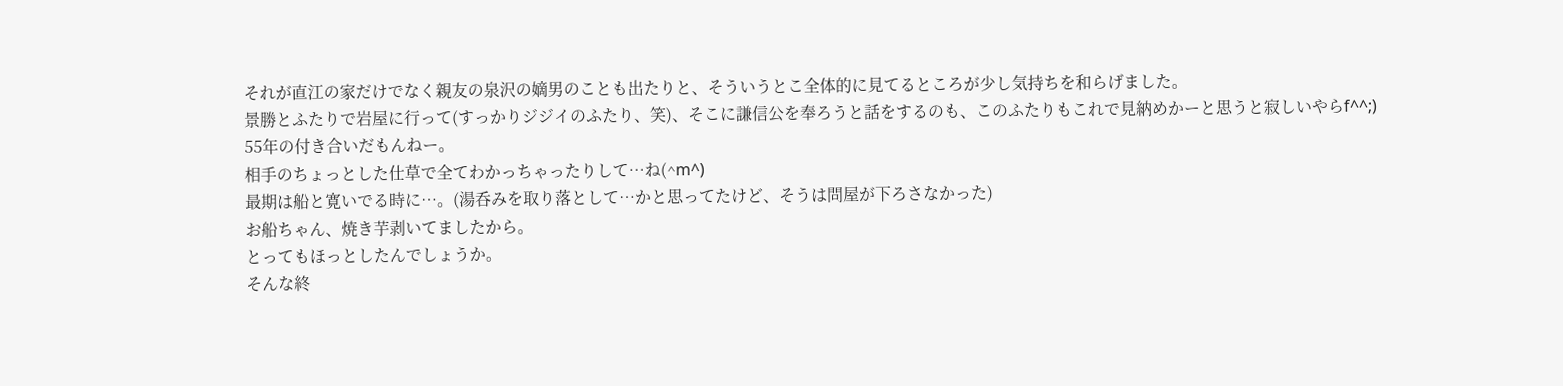それが直江の家だけでなく親友の泉沢の嫡男のことも出たりと、そういうとこ全体的に見てるところが少し気持ちを和らげました。
景勝とふたりで岩屋に行って(すっかりジジイのふたり、笑)、そこに謙信公を奉ろうと話をするのも、このふたりもこれで見納めかーと思うと寂しいやらf^^;)
55年の付き合いだもんねー。
相手のちょっとした仕草で全てわかっちゃったりして…ね(^m^)
最期は船と寛いでる時に…。(湯呑みを取り落として…かと思ってたけど、そうは問屋が下ろさなかった)
お船ちゃん、焼き芋剥いてましたから。
とってもほっとしたんでしょうか。
そんな終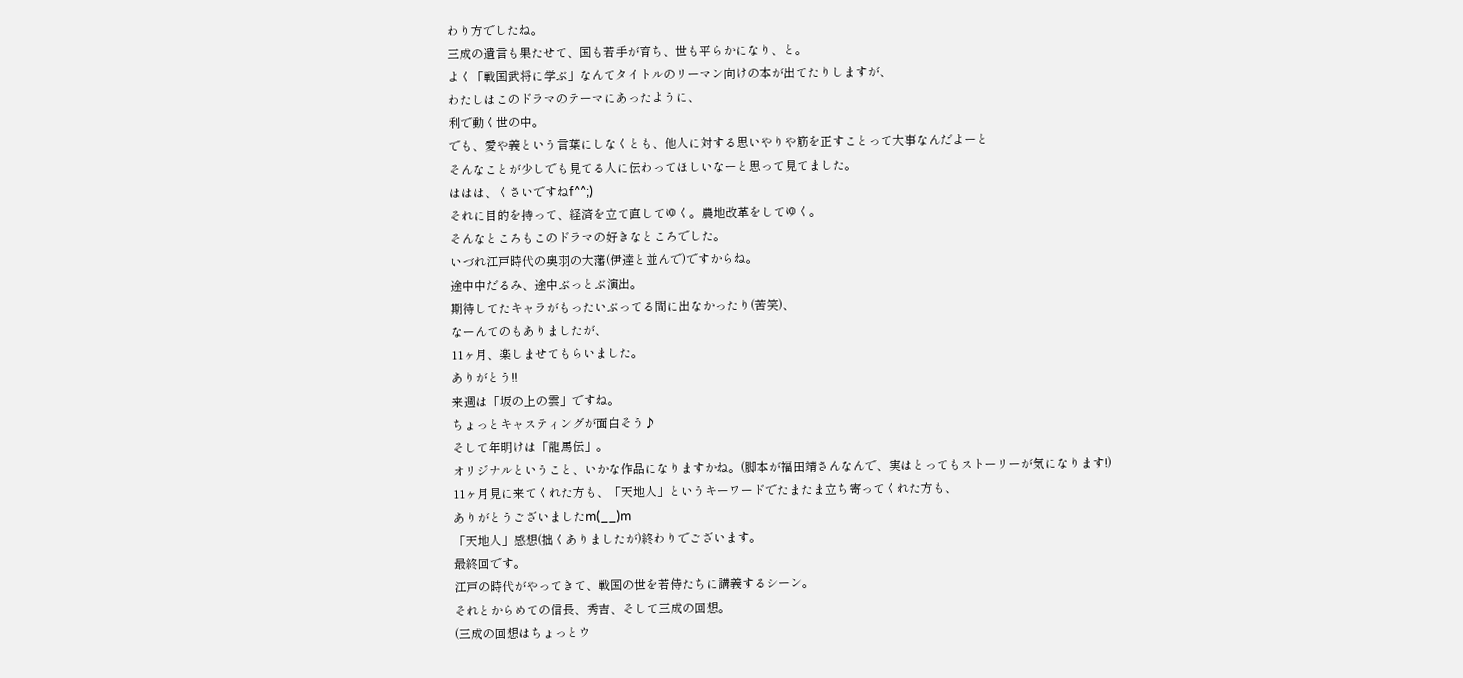わり方でしたね。
三成の遺言も果たせて、国も若手が育ち、世も平らかになり、と。
よく「戦国武将に学ぶ」なんてタイトルのリーマン向けの本が出てたりしますが、
わたしはこのドラマのテーマにあったように、
利で動く世の中。
でも、愛や義という言葉にしなくとも、他人に対する思いやりや筋を正すことって大事なんだよーと
そんなことが少しでも見てる人に伝わってほしいなーと思って見てました。
ははは、くさいですねf^^;)
それに目的を持って、経済を立て直してゆく。農地改革をしてゆく。
そんなところもこのドラマの好きなところでした。
いづれ江戸時代の奥羽の大藩(伊達と並んで)ですからね。
途中中だるみ、途中ぶっとぶ演出。
期待してたキャラがもったいぶってる間に出なかったり(苦笑)、
なーんてのもありましたが、
11ヶ月、楽しませてもらいました。
ありがとう!!
来週は「坂の上の雲」ですね。
ちょっとキャスティングが面白そう♪
そして年明けは「龍馬伝」。
オリジナルということ、いかな作品になりますかね。(脚本が福田靖さんなんで、実はとってもストーリーが気になります!)
11ヶ月見に来てくれた方も、「天地人」というキーワードでたまたま立ち寄ってくれた方も、
ありがとうございましたm(__)m
「天地人」感想(拙くありましたが)終わりでございます。
最終回です。
江戸の時代がやってきて、戦国の世を若侍たちに講義するシーン。
それとからめての信長、秀吉、そして三成の回想。
(三成の回想はちょっとウ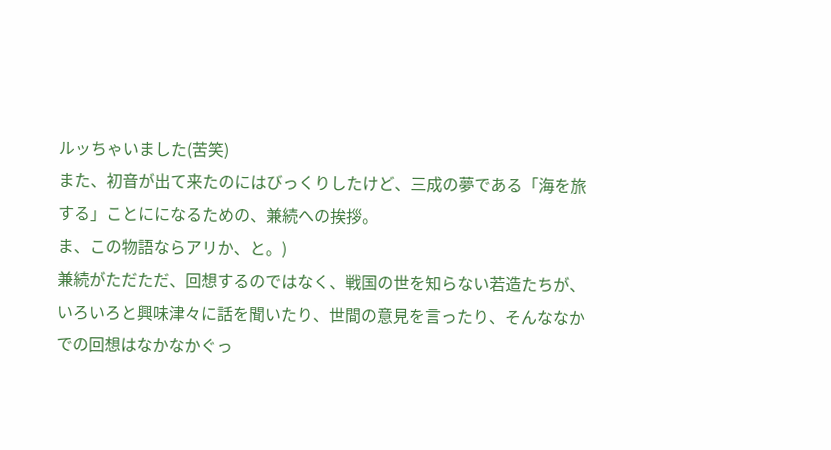ルッちゃいました(苦笑)
また、初音が出て来たのにはびっくりしたけど、三成の夢である「海を旅する」ことにになるための、兼続への挨拶。
ま、この物語ならアリか、と。)
兼続がただただ、回想するのではなく、戦国の世を知らない若造たちが、いろいろと興味津々に話を聞いたり、世間の意見を言ったり、そんななかでの回想はなかなかぐっ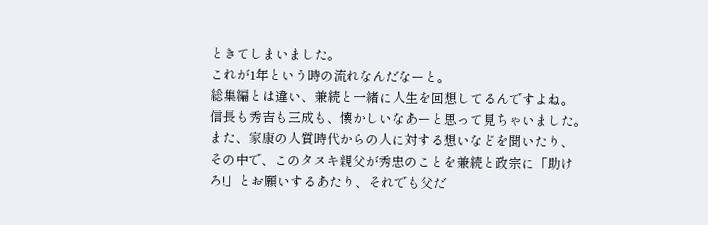ときてしまいました。
これが1年という時の流れなんだなーと。
総集編とは違い、兼続と一緒に人生を回想してるんですよね。
信長も秀吉も三成も、懐かしいなあーと思って見ちゃいました。
また、家康の人質時代からの人に対する想いなどを聞いたり、
その中で、このタヌキ親父が秀忠のことを兼続と政宗に「助けろ!」とお願いするあたり、それでも父だ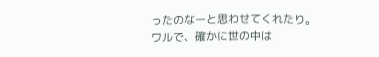ったのなーと思わせてくれたり。
ワルで、確かに世の中は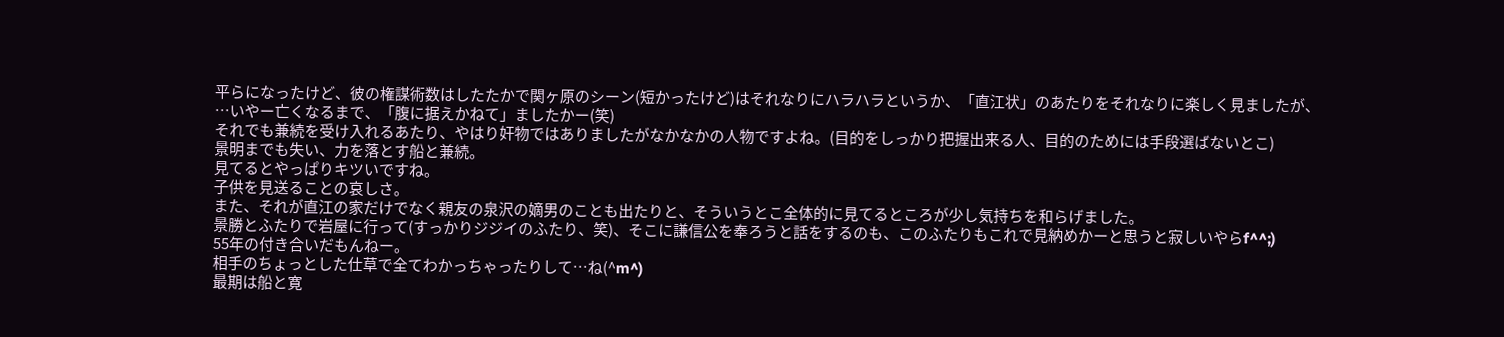平らになったけど、彼の権謀術数はしたたかで関ヶ原のシーン(短かったけど)はそれなりにハラハラというか、「直江状」のあたりをそれなりに楽しく見ましたが、
…いやー亡くなるまで、「腹に据えかねて」ましたかー(笑)
それでも兼続を受け入れるあたり、やはり奸物ではありましたがなかなかの人物ですよね。(目的をしっかり把握出来る人、目的のためには手段選ばないとこ)
景明までも失い、力を落とす船と兼続。
見てるとやっぱりキツいですね。
子供を見送ることの哀しさ。
また、それが直江の家だけでなく親友の泉沢の嫡男のことも出たりと、そういうとこ全体的に見てるところが少し気持ちを和らげました。
景勝とふたりで岩屋に行って(すっかりジジイのふたり、笑)、そこに謙信公を奉ろうと話をするのも、このふたりもこれで見納めかーと思うと寂しいやらf^^;)
55年の付き合いだもんねー。
相手のちょっとした仕草で全てわかっちゃったりして…ね(^m^)
最期は船と寛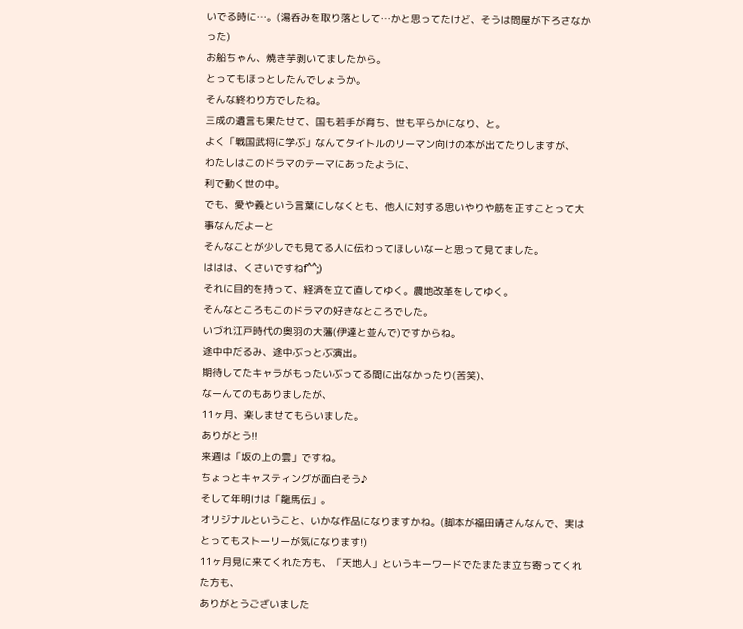いでる時に…。(湯呑みを取り落として…かと思ってたけど、そうは問屋が下ろさなかった)
お船ちゃん、焼き芋剥いてましたから。
とってもほっとしたんでしょうか。
そんな終わり方でしたね。
三成の遺言も果たせて、国も若手が育ち、世も平らかになり、と。
よく「戦国武将に学ぶ」なんてタイトルのリーマン向けの本が出てたりしますが、
わたしはこのドラマのテーマにあったように、
利で動く世の中。
でも、愛や義という言葉にしなくとも、他人に対する思いやりや筋を正すことって大事なんだよーと
そんなことが少しでも見てる人に伝わってほしいなーと思って見てました。
ははは、くさいですねf^^;)
それに目的を持って、経済を立て直してゆく。農地改革をしてゆく。
そんなところもこのドラマの好きなところでした。
いづれ江戸時代の奥羽の大藩(伊達と並んで)ですからね。
途中中だるみ、途中ぶっとぶ演出。
期待してたキャラがもったいぶってる間に出なかったり(苦笑)、
なーんてのもありましたが、
11ヶ月、楽しませてもらいました。
ありがとう!!
来週は「坂の上の雲」ですね。
ちょっとキャスティングが面白そう♪
そして年明けは「龍馬伝」。
オリジナルということ、いかな作品になりますかね。(脚本が福田靖さんなんで、実はとってもストーリーが気になります!)
11ヶ月見に来てくれた方も、「天地人」というキーワードでたまたま立ち寄ってくれた方も、
ありがとうございました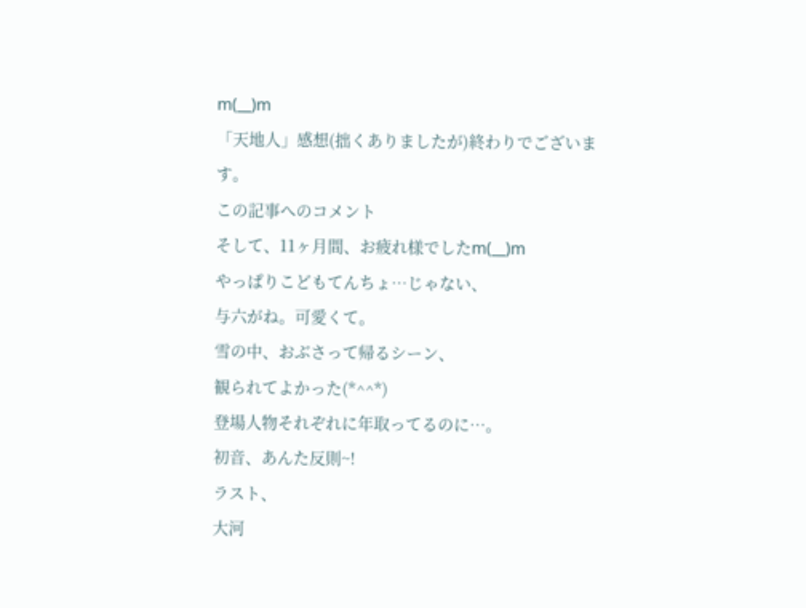m(__)m
「天地人」感想(拙くありましたが)終わりでございます。
この記事へのコメント
そして、11ヶ月間、お疲れ様でしたm(__)m
やっぱりこどもてんちょ…じゃない、
与六がね。可愛くて。
雪の中、おぶさって帰るシーン、
観られてよかった(*^^*)
登場人物それぞれに年取ってるのに…。
初音、あんた反則~!
ラスト、
大河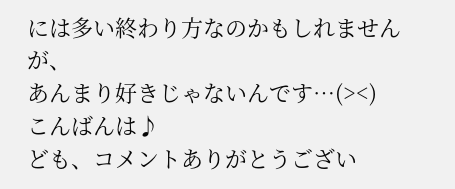には多い終わり方なのかもしれませんが、
あんまり好きじゃないんです…(><)
こんばんは♪
ども、コメントありがとうござい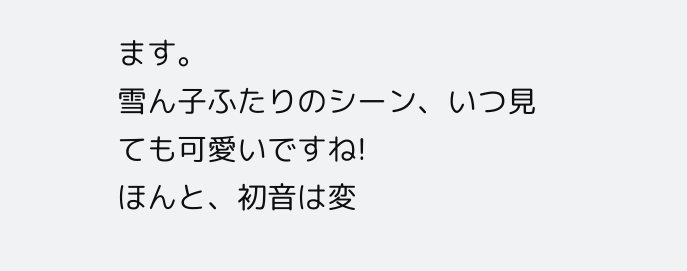ます。
雪ん子ふたりのシーン、いつ見ても可愛いですね!
ほんと、初音は変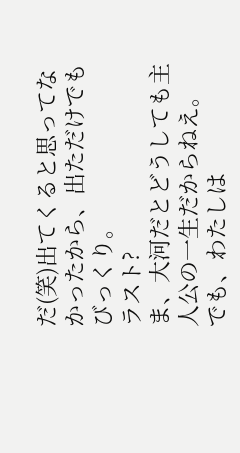だ(笑)出てくると思ってなかったから、出ただけでもびっくり。
ラスト?
ま、大河だとどうしても主人公の一生だからねえ。
でも、わたしは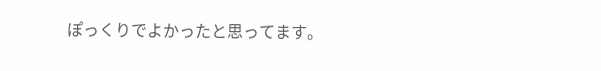ぽっくりでよかったと思ってます。